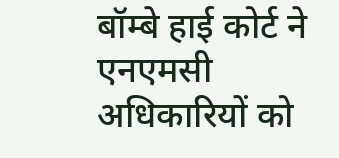बॉम्बे हाई कोर्ट ने एनएमसी अधिकारियों को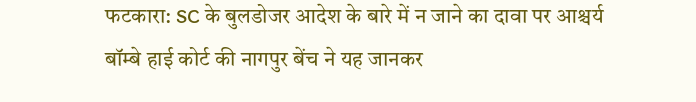फटकारा: SC के बुलडोजर आदेश के बारे में न जाने का दावा पर आश्चर्य
बॉम्बे हाई कोर्ट की नागपुर बेंच ने यह जानकर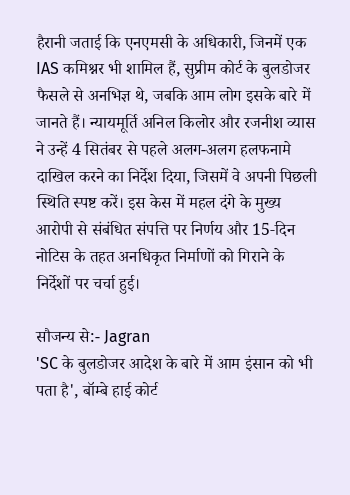हैरानी जताई कि एनएमसी के अधिकारी, जिनमें एक IAS कमिश्नर भी शामिल हैं, सुप्रीम कोर्ट के बुलडोजर फैसले से अनभिज्ञ थे, जबकि आम लोग इसके बारे में जानते हैं। न्यायमूर्ति अनिल किलोर और रजनीश व्यास ने उन्हें 4 सितंबर से पहले अलग-अलग हलफनामे दाखिल करने का निर्देश दिया, जिसमें वे अपनी पिछली स्थिति स्पष्ट करें। इस केस में महल दंगे के मुख्य आरोपी से संबंधित संपत्ति पर निर्णय और 15‑दिन नोटिस के तहत अनधिकृत निर्माणों को गिराने के निर्देशों पर चर्चा हुई।

सौजन्य से:- Jagran
'SC के बुलडोजर आदेश के बारे में आम इंसान को भी पता है', बॉम्बे हाई कोर्ट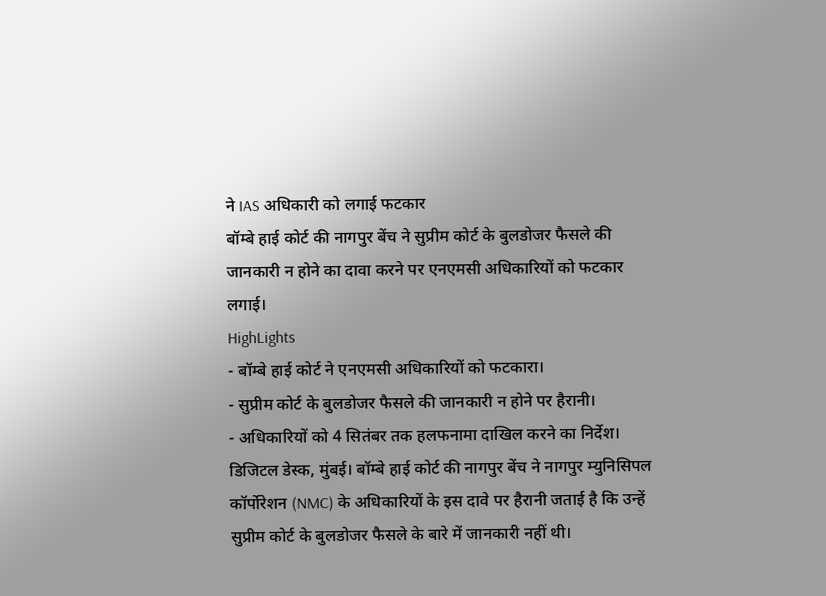ने IAS अधिकारी को लगाई फटकार
बॉम्बे हाई कोर्ट की नागपुर बेंच ने सुप्रीम कोर्ट के बुलडोजर फैसले की जानकारी न होने का दावा करने पर एनएमसी अधिकारियों को फटकार लगाई।
HighLights
- बॉम्बे हाई कोर्ट ने एनएमसी अधिकारियों को फटकारा।
- सुप्रीम कोर्ट के बुलडोजर फैसले की जानकारी न होने पर हैरानी।
- अधिकारियों को 4 सितंबर तक हलफनामा दाखिल करने का निर्देश।
डिजिटल डेस्क, मुंबई। बॉम्बे हाई कोर्ट की नागपुर बेंच ने नागपुर म्युनिसिपल कॉर्पोरेशन (NMC) के अधिकारियों के इस दावे पर हैरानी जताई है कि उन्हें सुप्रीम कोर्ट के बुलडोजर फैसले के बारे में जानकारी नहीं थी।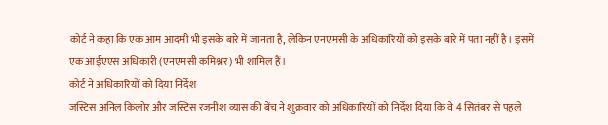कोर्ट ने कहा कि एक आम आदमी भी इसके बारे में जानता है, लेकिन एनएमसी के अधिकारियों को इसके बारे में पता नहीं है। इसमें एक आईएएस अधिकारी (एनएमसी कमिश्नर) भी शामिल हैं।
कोर्ट ने अधिकारियों को दिया निर्देश
जस्टिस अनिल किलोर और जस्टिस रजनीश व्यास की बेंच ने शुक्रवार को अधिकारियों को निर्देश दिया कि वे 4 सितंबर से पहले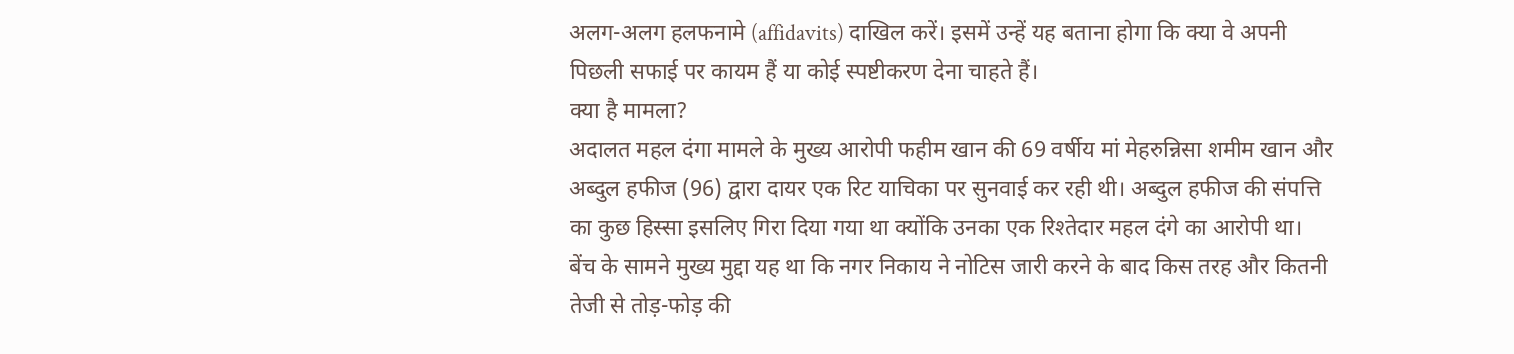अलग-अलग हलफनामे (affidavits) दाखिल करें। इसमें उन्हें यह बताना होगा कि क्या वे अपनी पिछली सफाई पर कायम हैं या कोई स्पष्टीकरण देना चाहते हैं।
क्या है मामला?
अदालत महल दंगा मामले के मुख्य आरोपी फहीम खान की 69 वर्षीय मां मेहरुन्निसा शमीम खान और अब्दुल हफीज (96) द्वारा दायर एक रिट याचिका पर सुनवाई कर रही थी। अब्दुल हफीज की संपत्ति का कुछ हिस्सा इसलिए गिरा दिया गया था क्योंकि उनका एक रिश्तेदार महल दंगे का आरोपी था।
बेंच के सामने मुख्य मुद्दा यह था कि नगर निकाय ने नोटिस जारी करने के बाद किस तरह और कितनी तेजी से तोड़-फोड़ की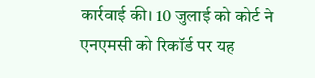कार्रवाई की। 10 जुलाई को कोर्ट ने एनएमसी को रिकॉर्ड पर यह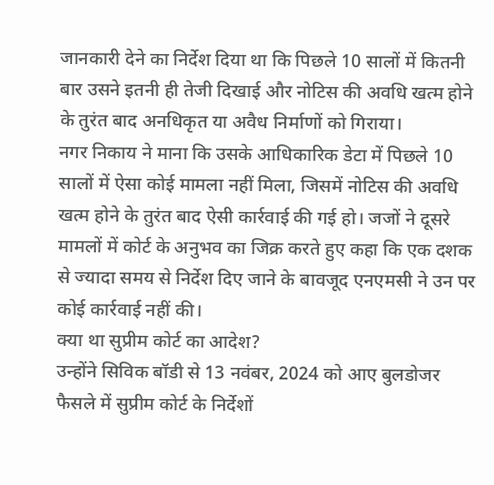जानकारी देने का निर्देश दिया था कि पिछले 10 सालों में कितनी बार उसने इतनी ही तेजी दिखाई और नोटिस की अवधि खत्म होने के तुरंत बाद अनधिकृत या अवैध निर्माणों को गिराया।
नगर निकाय ने माना कि उसके आधिकारिक डेटा में पिछले 10 सालों में ऐसा कोई मामला नहीं मिला, जिसमें नोटिस की अवधि खत्म होने के तुरंत बाद ऐसी कार्रवाई की गई हो। जजों ने दूसरे मामलों में कोर्ट के अनुभव का जिक्र करते हुए कहा कि एक दशक से ज्यादा समय से निर्देश दिए जाने के बावजूद एनएमसी ने उन पर कोई कार्रवाई नहीं की।
क्या था सुप्रीम कोर्ट का आदेश?
उन्होंने सिविक बॉडी से 13 नवंबर, 2024 को आए बुलडोजर फैसले में सुप्रीम कोर्ट के निर्देशों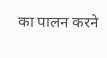का पालन करने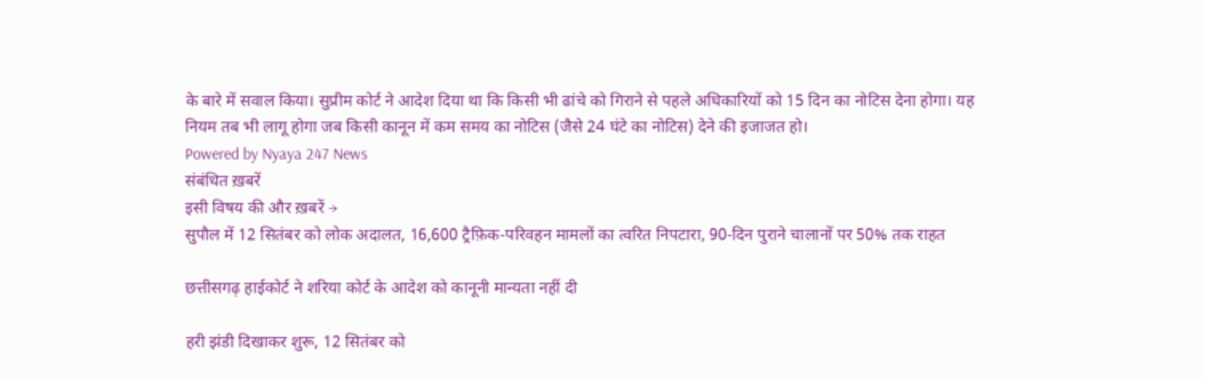के बारे में सवाल किया। सुप्रीम कोर्ट ने आदेश दिया था कि किसी भी ढांचे को गिराने से पहले अधिकारियों को 15 दिन का नोटिस देना होगा। यह नियम तब भी लागू होगा जब किसी कानून में कम समय का नोटिस (जैसे 24 घंटे का नोटिस) देने की इजाजत हो।
Powered by Nyaya 247 News
संबंधित ख़बरें
इसी विषय की और ख़बरें →
सुपौल में 12 सितंबर को लोक अदालत, 16,600 ट्रैफ़िक‑परिवहन मामलों का त्वरित निपटारा, 90‑दिन पुराने चालानों पर 50% तक राहत

छत्तीसगढ़ हाईकोर्ट ने शरिया कोर्ट के आदेश को कानूनी मान्यता नहीं दी

हरी झंडी दिखाकर शुरू, 12 सितंबर को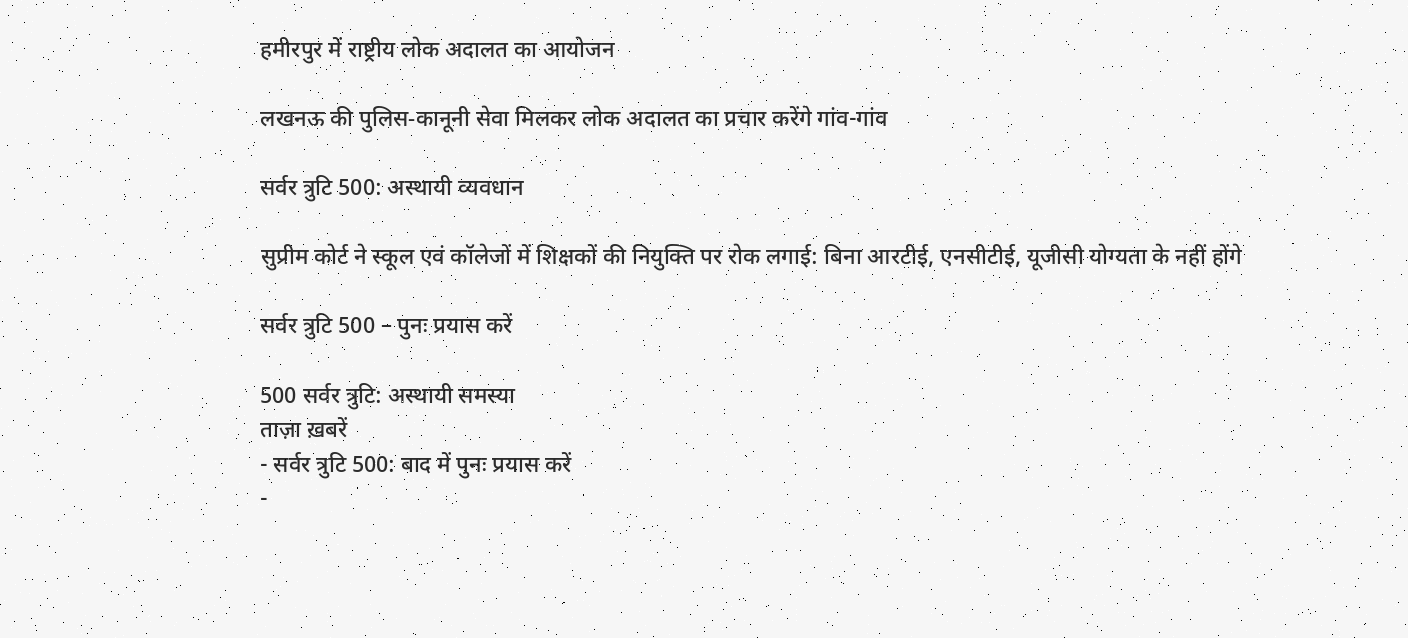हमीरपुर में राष्ट्रीय लोक अदालत का आयोजन

लखनऊ की पुलिस‑कानूनी सेवा मिलकर लोक अदालत का प्रचार करेंगे गांव-गांव

सर्वर त्रुटि 500: अस्थायी व्यवधान

सुप्रीम कोर्ट ने स्कूल एवं कॉलेजों में शिक्षकों की नियुक्ति पर रोक लगाई: बिना आरटीई, एनसीटीई, यूजीसी योग्यता के नहीं होंगे

सर्वर त्रुटि 500 – पुनः प्रयास करें

500 सर्वर त्रुटि: अस्थायी समस्या
ताज़ा ख़बरें
- सर्वर त्रुटि 500: बाद में पुनः प्रयास करें
-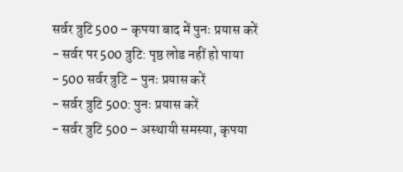सर्वर त्रुटि 500 – कृपया बाद में पुनः प्रयास करें
- सर्वर पर 500 त्रुटि: पृष्ठ लोड नहीं हो पाया
- 500 सर्वर त्रुटि – पुनः प्रयास करें
- सर्वर त्रुटि 500: पुनः प्रयास करें
- सर्वर त्रुटि 500 – अस्थायी समस्या, कृपया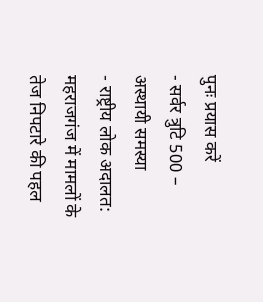पुनः प्रयास करें
- सर्वर त्रुटि 500 – अस्थायी समस्या
- राष्ट्रीय लोक अदालत: महराजगंज में मामलों के तेज निपटारे की पहल